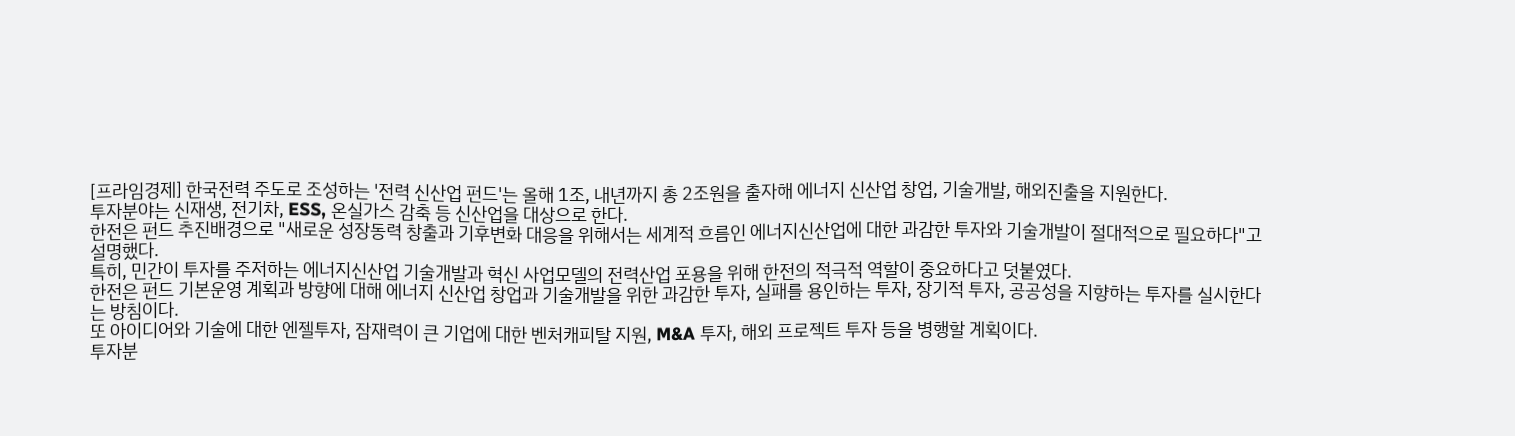[프라임경제] 한국전력 주도로 조성하는 '전력 신산업 펀드'는 올해 1조, 내년까지 총 2조원을 출자해 에너지 신산업 창업, 기술개발, 해외진출을 지원한다.
투자분야는 신재생, 전기차, ESS, 온실가스 감축 등 신산업을 대상으로 한다.
한전은 펀드 추진배경으로 "새로운 성장동력 창출과 기후변화 대응을 위해서는 세계적 흐름인 에너지신산업에 대한 과감한 투자와 기술개발이 절대적으로 필요하다"고 설명했다.
특히, 민간이 투자를 주저하는 에너지신산업 기술개발과 혁신 사업모델의 전력산업 포용을 위해 한전의 적극적 역할이 중요하다고 덧붙였다.
한전은 펀드 기본운영 계획과 방향에 대해 에너지 신산업 창업과 기술개발을 위한 과감한 투자, 실패를 용인하는 투자, 장기적 투자, 공공성을 지향하는 투자를 실시한다는 방침이다.
또 아이디어와 기술에 대한 엔젤투자, 잠재력이 큰 기업에 대한 벤처캐피탈 지원, M&A 투자, 해외 프로젝트 투자 등을 병행할 계획이다.
투자분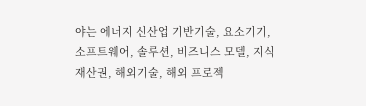야는 에너지 신산업 기반기술, 요소기기, 소프트웨어, 솔루션, 비즈니스 모델, 지식재산권, 해외기술, 해외 프로젝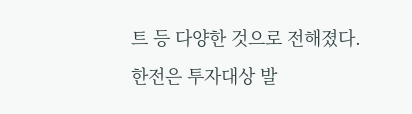트 등 다양한 것으로 전해졌다.
한전은 투자대상 발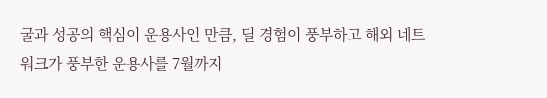굴과 성공의 핵심이 운용사인 만큼, 딜 경험이 풍부하고 해외 네트워크가 풍부한 운용사를 7월까지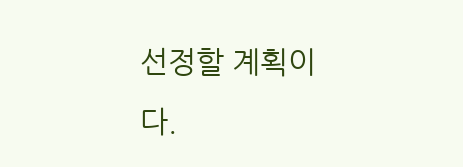선정할 계획이다.